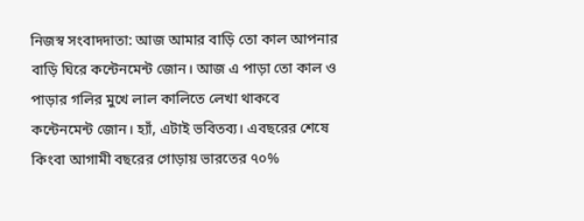নিজস্ব সংবাদদাতা: আজ আমার বাড়ি তো কাল আপনার বাড়ি ঘিরে কন্টেনমেন্ট জোন। আজ এ পাড়া তো কাল ও পাড়ার গলির মুখে লাল কালিতে লেখা থাকবে কন্টেনমেন্ট জোন। হ্যাঁ, এটাই ভবিতব্য। এবছরের শেষে কিংবা আগামী বছরের গোড়ায় ভারতের ৭০%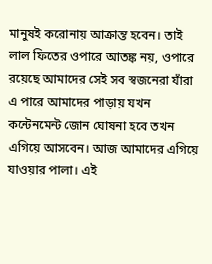মানুষই করোনায় আক্রান্ত হবেন। তাই লাল ফিতের ওপারে আতঙ্ক নয়, ওপারে রয়েছে আমাদের সেই সব স্বজনেরা যাঁরা এ পারে আমাদের পাড়ায় যখন কন্টেনমেন্ট জোন ঘোষনা হবে তখন এগিয়ে আসবেন। আজ আমাদের এগিয়ে যাওয়ার পালা। এই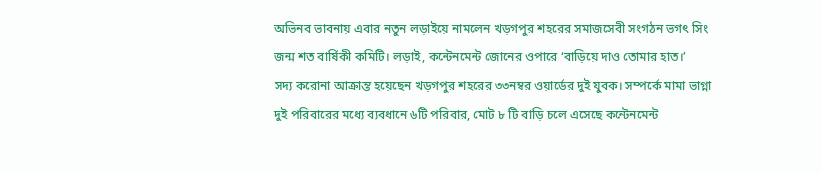অভিনব ভাবনায় এবার নতুন লড়াইয়ে নামলেন খড়গপুর শহরের সমাজসেবী সংগঠন ভগৎ সিং জন্ম শত বার্ষিকী কমিটি। লড়াই, কন্টেনমেন্ট জোনের ওপারে ‘বাড়িয়ে দাও তোমার হাত।’
সদ্য করোনা আক্রান্ত হয়েছেন খড়গপুর শহরের ৩৩নম্বর ওয়ার্ডের দুই যুবক। সম্পর্কে মামা ভাগ্না দুই পরিবারের মধ্যে ব্যবধানে ৬টি পরিবার, মোট ৮ টি বাড়ি চলে এসেছে কন্টেনমেন্ট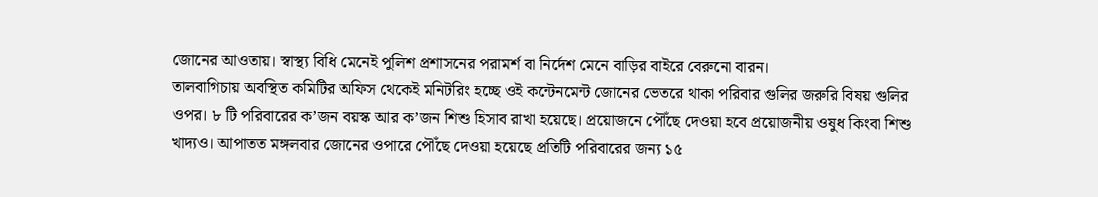জোনের আওতায়। স্বাস্থ্য বিধি মেনেই পুলিশ প্রশাসনের পরামর্শ বা নির্দেশ মেনে বাড়ির বাইরে বেরুনো বারন।
তালবাগিচায় অবস্থিত কমিটির অফিস থেকেই মনিটরিং হচ্ছে ওই কন্টেনমেন্ট জোনের ভেতরে থাকা পরিবার গুলির জরুরি বিষয় গুলির ওপর। ৮ টি পরিবারের ক’জন বয়স্ক আর ক’জন শিশু হিসাব রাখা হয়েছে। প্রয়োজনে পৌঁছে দেওয়া হবে প্রয়োজনীয় ওষুধ কিংবা শিশু খাদ্যও। আপাতত মঙ্গলবার জোনের ওপারে পৌঁছে দেওয়া হয়েছে প্রতিটি পরিবারের জন্য ১৫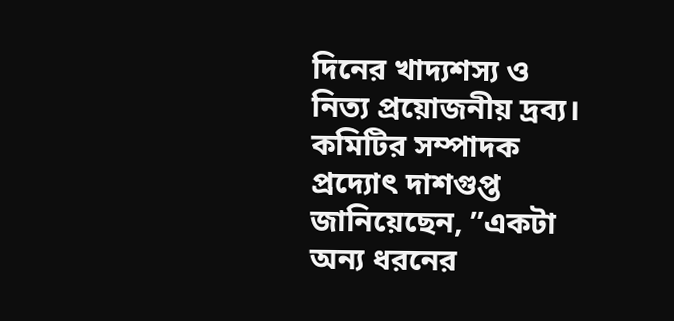দিনের খাদ্যশস্য ও নিত্য প্রয়োজনীয় দ্রব্য। কমিটির সম্পাদক প্রদ্যোৎ দাশগুপ্ত জানিয়েছেন, ”একটা অন্য ধরনের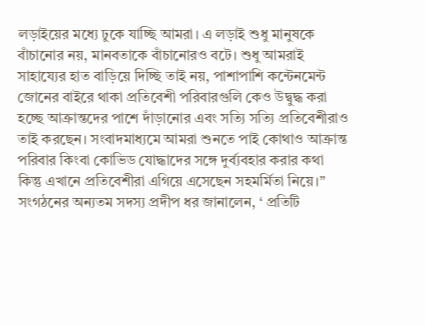লড়াইয়ের মধ্যে ঢুকে যাচ্ছি আমরা। এ লড়াই শুধু মানুষকে বাঁচানোর নয়, মানবতাকে বাঁচানোরও বটে। শুধু আমরাই সাহায্যের হাত বাড়িয়ে দিচ্ছি তাই নয়, পাশাপাশি কন্টেনমেন্ট জোনের বাইরে থাকা প্রতিবেশী পরিবারগুলি কেও উদ্বুদ্ধ করা হচ্ছে আক্রান্তদের পাশে দাঁড়ানোর এবং সত্যি সত্যি প্রতিবেশীরাও তাই করছেন। সংবাদমাধ্যমে আমরা শুনতে পাই কোথাও আক্রান্ত পরিবার কিংবা কোভিড যোদ্ধাদের সঙ্গে দুর্ব্যবহার করার কথা কিন্তু এখানে প্রতিবেশীরা এগিয়ে এসেছেন সহমর্মিতা নিয়ে।”
সংগঠনের অন্যতম সদস্য প্রদীপ ধর জানালেন, ‘ প্রতিটি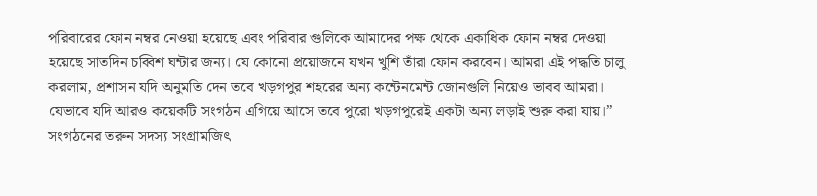পরিবারের ফোন নম্বর নেওয়া হয়েছে এবং পরিবার গুলিকে আমাদের পক্ষ থেকে একাধিক ফোন নম্বর দেওয়া হয়েছে সাতদিন চব্বিশ ঘন্টার জন্য। যে কোনো প্রয়োজনে যখন খুশি তাঁরা ফোন করবেন। আমরা এই পদ্ধতি চালু করলাম, প্রশাসন যদি অনুমতি দেন তবে খড়গপুর শহরের অন্য কন্টেনমেন্ট জোনগুলি নিয়েও ভাবব আমরা। যেভাবে যদি আরও কয়েকটি সংগঠন এগিয়ে আসে তবে পুরো খড়গপুরেই একটা অন্য লড়াই শুরু করা যায়।”
সংগঠনের তরুন সদস্য সংগ্রামজিৎ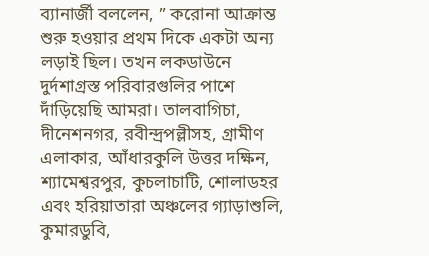ব্যানার্জী বললেন, ” করোনা আক্রান্ত শুরু হওয়ার প্রথম দিকে একটা অন্য লড়াই ছিল। তখন লকডাউনে দুর্দশাগ্রস্ত পরিবারগুলির পাশে দাঁড়িয়েছি আমরা। তালবাগিচা, দীনেশনগর, রবীন্দ্রপল্লীসহ, গ্রামীণ এলাকার, আঁধারকুলি উত্তর দক্ষিন, শ্যামেশ্বরপুর, কুচলাচাটি, শোলাডহর এবং হরিয়াতারা অঞ্চলের গ্যাড়াশুলি, কুমারডুবি,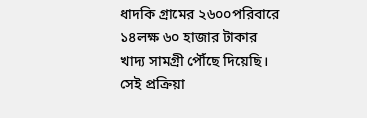ধাদকি গ্রামের ২৬০০পরিবারে ১৪লক্ষ ৬০ হাজার টাকার খাদ্য সামগ্রী পৌঁছে দিয়েছি। সেই প্রক্রিয়া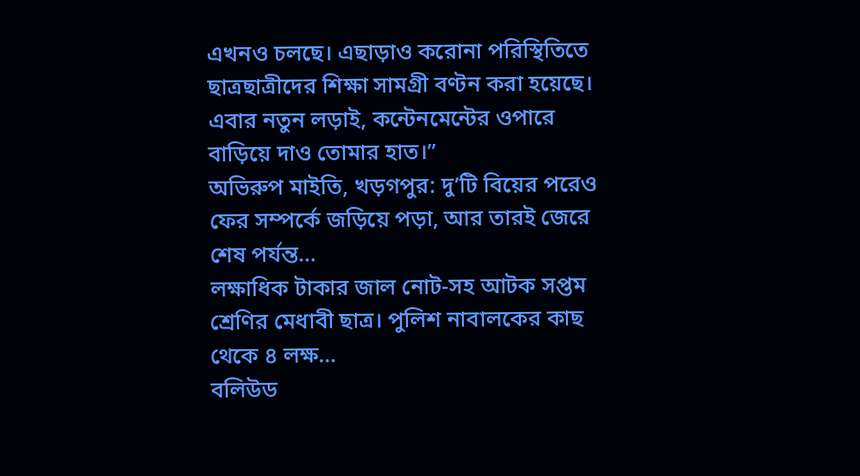এখনও চলছে। এছাড়াও করোনা পরিস্থিতিতে ছাত্রছাত্রীদের শিক্ষা সামগ্রী বণ্টন করা হয়েছে। এবার নতুন লড়াই, কন্টেনমেন্টের ওপারে বাড়িয়ে দাও তোমার হাত।”
অভিরুপ মাইতি, খড়গপুর: দু’টি বিয়ের পরেও ফের সম্পর্কে জড়িয়ে পড়া, আর তারই জেরে শেষ পর্যন্ত…
লক্ষাধিক টাকার জাল নোট-সহ আটক সপ্তম শ্রেণির মেধাবী ছাত্র। পুলিশ নাবালকের কাছ থেকে ৪ লক্ষ…
বলিউড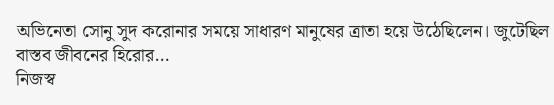অভিনেতা সোনু সুদ করোনার সময়ে সাধারণ মানুষের ত্রাতা হয়ে উঠেছিলেন। জুটেছিল বাস্তব জীবনের হিরোর…
নিজস্ব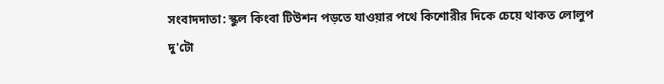সংবাদদাতা: স্কুল কিংবা টিউশন পড়তে যাওয়ার পথে কিশোরীর দিকে চেয়ে থাকত লোলুপ দু'টো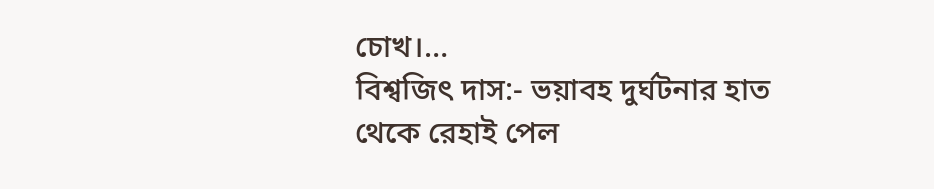চোখ।…
বিশ্বজিৎ দাস:- ভয়াবহ দুর্ঘটনার হাত থেকে রেহাই পেল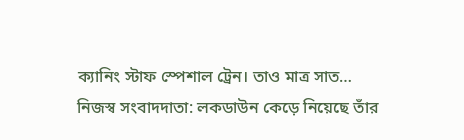ক্যানিং স্টাফ স্পেশাল ট্রেন। তাও মাত্র সাত…
নিজস্ব সংবাদদাতা: লকডাউন কেড়ে নিয়েছে তাঁর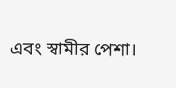এবং স্বামীর পেশা।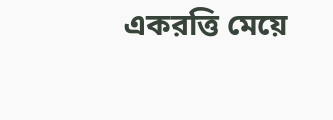একরত্তি মেয়ে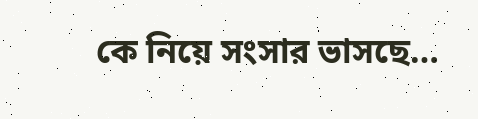কে নিয়ে সংসার ভাসছে…